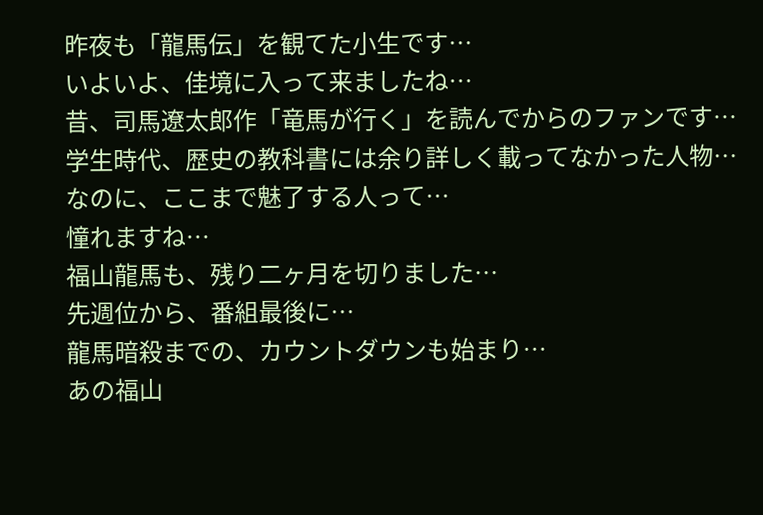昨夜も「龍馬伝」を観てた小生です…
いよいよ、佳境に入って来ましたね…
昔、司馬遼太郎作「竜馬が行く」を読んでからのファンです…
学生時代、歴史の教科書には余り詳しく載ってなかった人物…
なのに、ここまで魅了する人って…
憧れますね…
福山龍馬も、残り二ヶ月を切りました…
先週位から、番組最後に…
龍馬暗殺までの、カウントダウンも始まり…
あの福山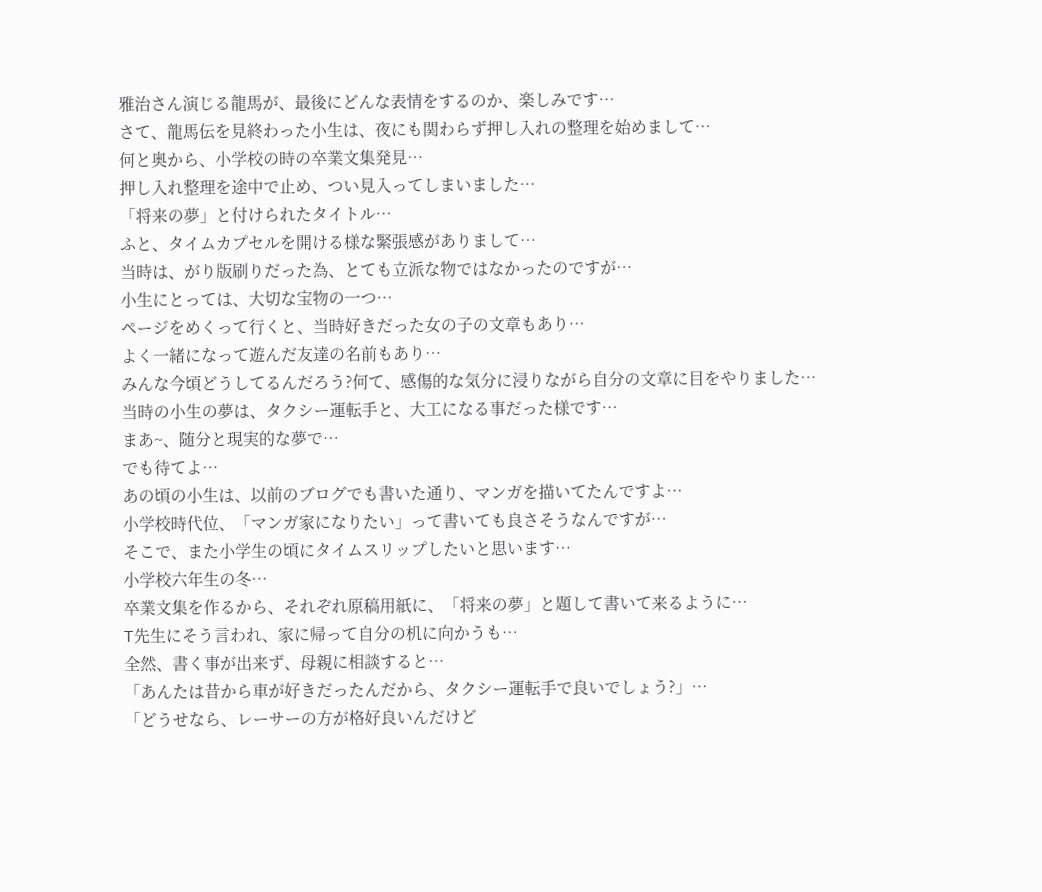雅治さん演じる龍馬が、最後にどんな表情をするのか、楽しみです…
さて、龍馬伝を見終わった小生は、夜にも関わらず押し入れの整理を始めまして…
何と奥から、小学校の時の卒業文集発見…
押し入れ整理を途中で止め、つい見入ってしまいました…
「将来の夢」と付けられたタイトル…
ふと、タイムカプセルを開ける様な緊張感がありまして…
当時は、がり版刷りだった為、とても立派な物ではなかったのですが…
小生にとっては、大切な宝物の一つ…
ページをめくって行くと、当時好きだった女の子の文章もあり…
よく一緒になって遊んだ友達の名前もあり…
みんな今頃どうしてるんだろう?何て、感傷的な気分に浸りながら自分の文章に目をやりました…
当時の小生の夢は、タクシー運転手と、大工になる事だった様です…
まあ~、随分と現実的な夢で…
でも待てよ…
あの頃の小生は、以前のブログでも書いた通り、マンガを描いてたんですよ…
小学校時代位、「マンガ家になりたい」って書いても良さそうなんですが…
そこで、また小学生の頃にタイムスリップしたいと思います…
小学校六年生の冬…
卒業文集を作るから、それぞれ原稿用紙に、「将来の夢」と題して書いて来るように…
T先生にそう言われ、家に帰って自分の机に向かうも…
全然、書く事が出来ず、母親に相談すると…
「あんたは昔から車が好きだったんだから、タクシー運転手で良いでしょう?」…
「どうせなら、レーサーの方が格好良いんだけど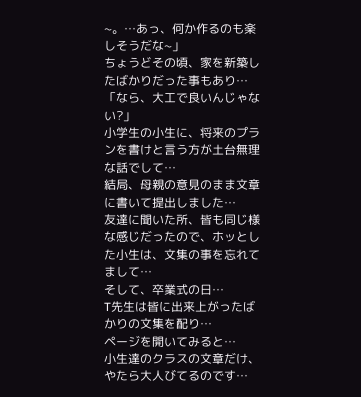~。…あっ、何か作るのも楽しそうだな~」
ちょうどその頃、家を新築したばかりだった事もあり…
「なら、大工で良いんじゃない?」
小学生の小生に、将来のプランを書けと言う方が土台無理な話でして…
結局、母親の意見のまま文章に書いて提出しました…
友達に聞いた所、皆も同じ様な感じだったので、ホッとした小生は、文集の事を忘れてまして…
そして、卒業式の日…
T先生は皆に出来上がったばかりの文集を配り…
ページを開いてみると…
小生達のクラスの文章だけ、やたら大人びてるのです…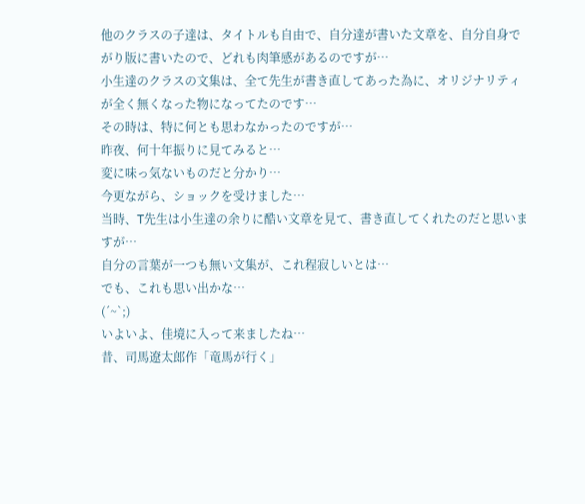他のクラスの子達は、タイトルも自由で、自分達が書いた文章を、自分自身でがり版に書いたので、どれも肉筆感があるのですが…
小生達のクラスの文集は、全て先生が書き直してあった為に、オリジナリティが全く無くなった物になってたのです…
その時は、特に何とも思わなかったのですが…
昨夜、何十年振りに見てみると…
変に味っ気ないものだと分かり…
今更ながら、ショックを受けました…
当時、T先生は小生達の余りに酷い文章を見て、書き直してくれたのだと思いますが…
自分の言葉が一つも無い文集が、これ程寂しいとは…
でも、これも思い出かな…
(´~`;)
いよいよ、佳境に入って来ましたね…
昔、司馬遼太郎作「竜馬が行く」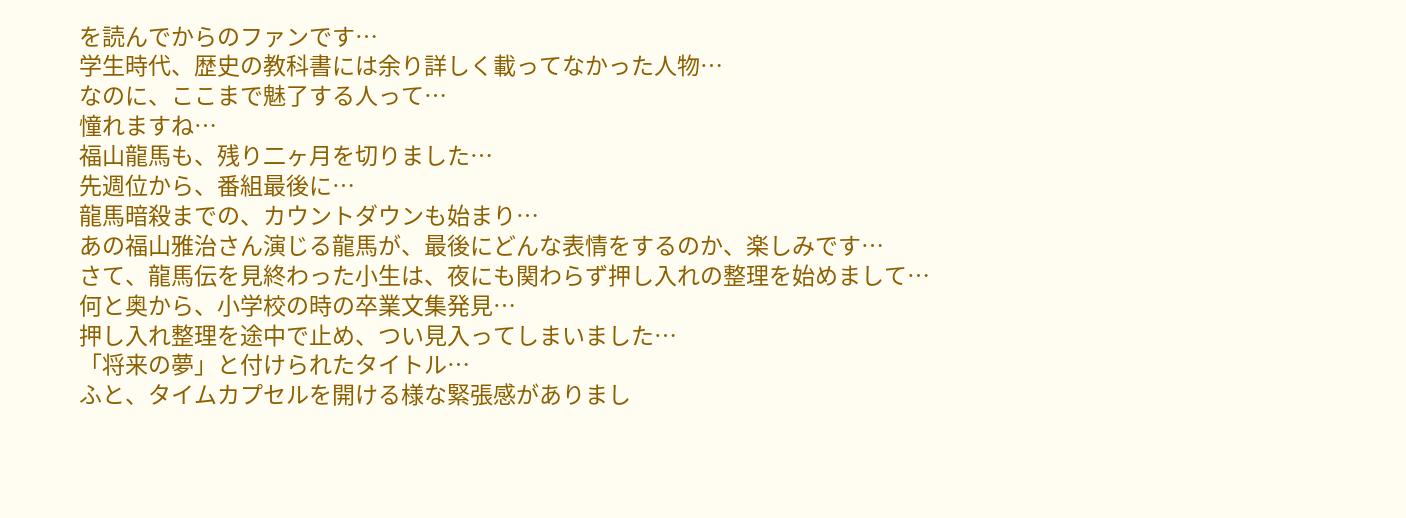を読んでからのファンです…
学生時代、歴史の教科書には余り詳しく載ってなかった人物…
なのに、ここまで魅了する人って…
憧れますね…
福山龍馬も、残り二ヶ月を切りました…
先週位から、番組最後に…
龍馬暗殺までの、カウントダウンも始まり…
あの福山雅治さん演じる龍馬が、最後にどんな表情をするのか、楽しみです…
さて、龍馬伝を見終わった小生は、夜にも関わらず押し入れの整理を始めまして…
何と奥から、小学校の時の卒業文集発見…
押し入れ整理を途中で止め、つい見入ってしまいました…
「将来の夢」と付けられたタイトル…
ふと、タイムカプセルを開ける様な緊張感がありまし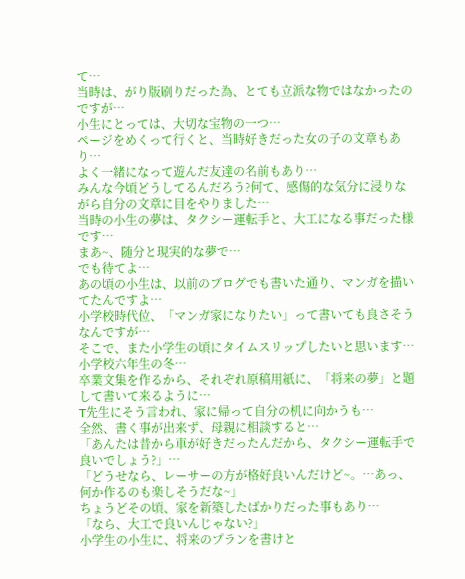て…
当時は、がり版刷りだった為、とても立派な物ではなかったのですが…
小生にとっては、大切な宝物の一つ…
ページをめくって行くと、当時好きだった女の子の文章もあり…
よく一緒になって遊んだ友達の名前もあり…
みんな今頃どうしてるんだろう?何て、感傷的な気分に浸りながら自分の文章に目をやりました…
当時の小生の夢は、タクシー運転手と、大工になる事だった様です…
まあ~、随分と現実的な夢で…
でも待てよ…
あの頃の小生は、以前のブログでも書いた通り、マンガを描いてたんですよ…
小学校時代位、「マンガ家になりたい」って書いても良さそうなんですが…
そこで、また小学生の頃にタイムスリップしたいと思います…
小学校六年生の冬…
卒業文集を作るから、それぞれ原稿用紙に、「将来の夢」と題して書いて来るように…
T先生にそう言われ、家に帰って自分の机に向かうも…
全然、書く事が出来ず、母親に相談すると…
「あんたは昔から車が好きだったんだから、タクシー運転手で良いでしょう?」…
「どうせなら、レーサーの方が格好良いんだけど~。…あっ、何か作るのも楽しそうだな~」
ちょうどその頃、家を新築したばかりだった事もあり…
「なら、大工で良いんじゃない?」
小学生の小生に、将来のプランを書けと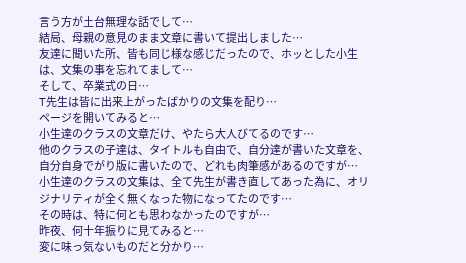言う方が土台無理な話でして…
結局、母親の意見のまま文章に書いて提出しました…
友達に聞いた所、皆も同じ様な感じだったので、ホッとした小生は、文集の事を忘れてまして…
そして、卒業式の日…
T先生は皆に出来上がったばかりの文集を配り…
ページを開いてみると…
小生達のクラスの文章だけ、やたら大人びてるのです…
他のクラスの子達は、タイトルも自由で、自分達が書いた文章を、自分自身でがり版に書いたので、どれも肉筆感があるのですが…
小生達のクラスの文集は、全て先生が書き直してあった為に、オリジナリティが全く無くなった物になってたのです…
その時は、特に何とも思わなかったのですが…
昨夜、何十年振りに見てみると…
変に味っ気ないものだと分かり…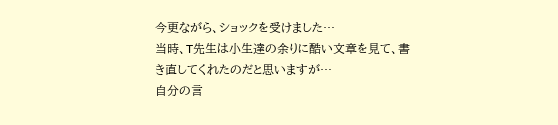今更ながら、ショックを受けました…
当時、T先生は小生達の余りに酷い文章を見て、書き直してくれたのだと思いますが…
自分の言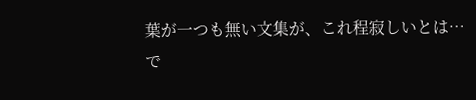葉が一つも無い文集が、これ程寂しいとは…
で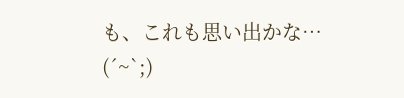も、これも思い出かな…
(´~`;)